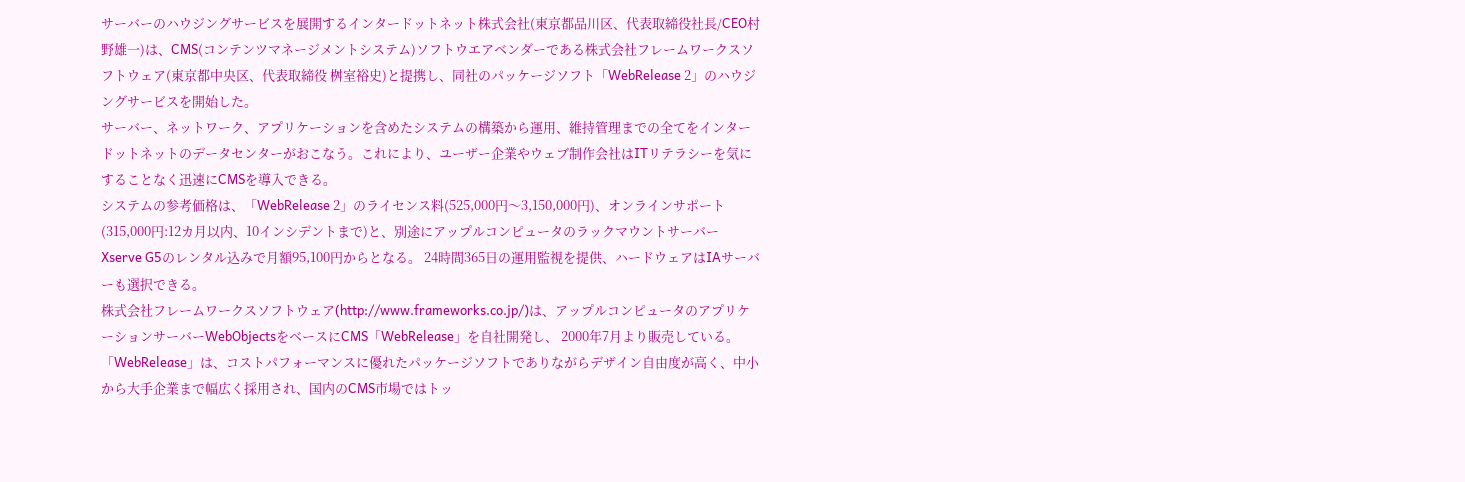サーバーのハウジングサービスを展開するインタードットネット株式会社(東京都品川区、代表取締役社長/CEO村野雄一)は、CMS(コンテンツマネージメントシステム)ソフトウエアベンダーである株式会社フレームワークスソフトウェア(東京都中央区、代表取締役 桝室裕史)と提携し、同社のパッケージソフト「WebRelease 2」のハウジングサービスを開始した。
サーバー、ネットワーク、アプリケーションを含めたシステムの構築から運用、維持管理までの全てをインタードットネットのデータセンターがおこなう。これにより、ユーザー企業やウェブ制作会社はITリテラシーを気にすることなく迅速にCMSを導入できる。
システムの参考価格は、「WebRelease 2」のライセンス料(525,000円〜3,150,000円)、オンラインサポート(315,000円:12カ月以内、10インシデントまで)と、別途にアップルコンピュータのラックマウントサーバー Xserve G5のレンタル込みで月額95,100円からとなる。 24時間365日の運用監視を提供、ハードウェアはIAサーバーも選択できる。
株式会社フレームワークスソフトウェア(http://www.frameworks.co.jp/)は、アップルコンピュータのアプリケーションサーバーWebObjectsをベースにCMS「WebRelease」を自社開発し、 2000年7月より販売している。「WebRelease」は、コストパフォーマンスに優れたパッケージソフトでありながらデザイン自由度が高く、中小から大手企業まで幅広く採用され、国内のCMS市場ではトッ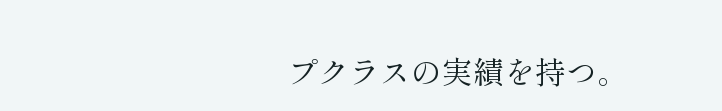プクラスの実績を持つ。